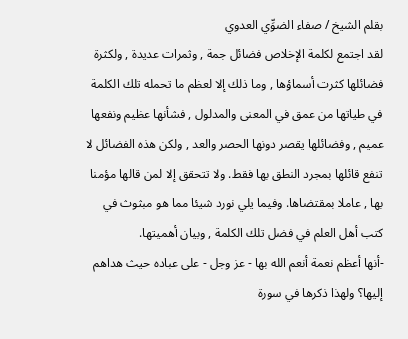بقلم الشيخ / صفاء الضوِّي العدوي
لقد اجتمع لكلمة الإخلاص فضائل جمة , وثمرات عديدة , ولكثرة فضائلها كثرت أسماؤها , وما ذلك إلا لعظم ما تحمله تلك الكلمة في طياتها من عمق في المعنى والمدلول , فشأنها عظيم ونفعها عميم , وفضائلها يقصر دونها الحصر والعد , ولكن هذه الفضائل لا تنفع قائلها بمجرد النطق بها فقط. ولا تتحقق إلا لمن قالها مؤمنا بها , عاملا بمقتضاها. وفيما يلي نورد شيئا مما هو مبثوث في كتب أهل العلم في فضل تلك الكلمة , وبيان أهميتها.
-أنها أعظم نعمة أنعم الله بها - عز وجل - على عباده حيث هداهم إليها؟ ولهذا ذكرها في سورة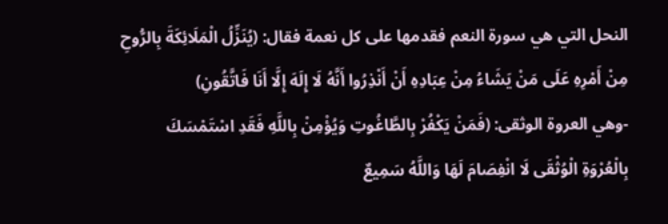النحل التي هي سورة النعم فقدمها على كل نعمة فقال: (يُنَزِّلُ الْمَلَائِكَةَ بِالرُّوحِ مِنْ أَمْرِهِ عَلَى مَنْ يَشَاءُ مِنْ عِبَادِهِ أَنْ أَنْذِرُوا أَنَّهُ لَا إِلَهَ إِلَّا أَنَا فَاتَّقُونِ)
-وهي العروة الوثقى: (فَمَنْ يَكْفُرْ بِالطَّاغُوتِ وَيُؤْمِنْ بِاللَّهِ فَقَدِ اسْتَمْسَكَ بِالْعُرْوَةِ الْوُثْقَى لَا انْفِصَامَ لَهَا وَاللَّهُ سَمِيعٌ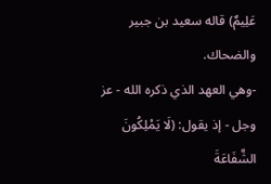عَلِيمٌ) قاله سعيد بن جبير والضحاك.
-وهي العهد الذي ذكره الله - عز وجل - إذ يقول: (لَا يَمْلِكُونَ الشَّفَاعَةَ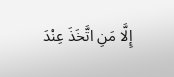إِلَّا مَنِ اتَّخَذَ عِنْدَ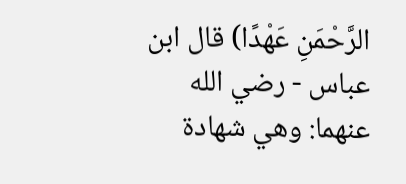الرَّحْمَنِ عَهْدًا) قال ابن عباس - رضي الله عنهما: وهي شهادة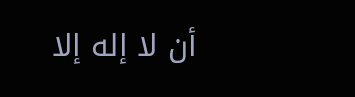أن لا إله إلا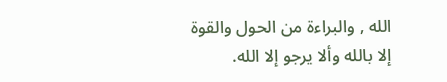الله , والبراءة من الحول والقوة إلا بالله وألا يرجو إلا الله.